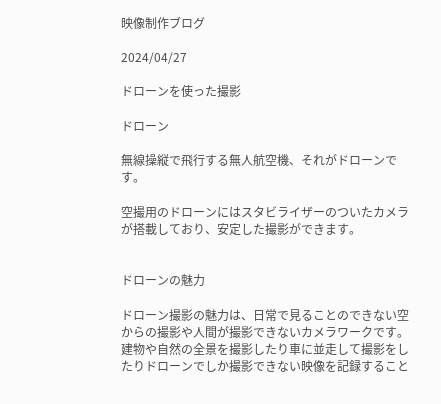映像制作ブログ

2024/04/27

ドローンを使った撮影

ドローン

無線操縦で飛行する無人航空機、それがドローンです。

空撮用のドローンにはスタビライザーのついたカメラが搭載しており、安定した撮影ができます。


ドローンの魅力

ドローン撮影の魅力は、日常で見ることのできない空からの撮影や人間が撮影できないカメラワークです。 建物や自然の全景を撮影したり車に並走して撮影をしたりドローンでしか撮影できない映像を記録すること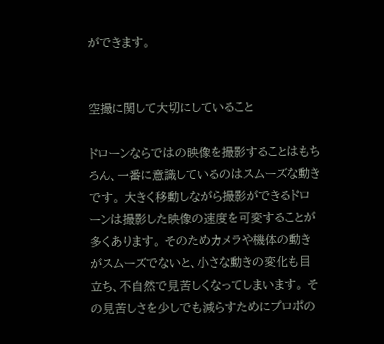ができます。


空撮に関して大切にしていること

ドローンならではの映像を撮影することはもちろん、一番に意識しているのはスムーズな動きです。 大きく移動しながら撮影ができるドローンは撮影した映像の速度を可変することが多くあります。 そのためカメラや機体の動きがスムーズでないと、小さな動きの変化も目立ち、不自然で見苦しくなってしまいます。 その見苦しさを少しでも減らすためにプロポの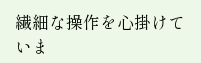繊細な操作を心掛けていま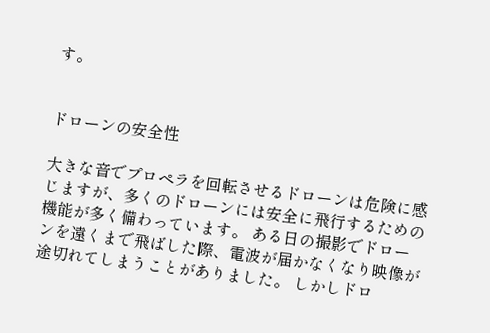す。


ドローンの安全性

大きな音でプロペラを回転させるドローンは危険に感じますが、多くのドローンには安全に飛行するための機能が多く備わっています。 ある日の撮影でドローンを遠くまで飛ばした際、電波が届かなくなり映像が途切れてしまうことがありました。 しかしドロ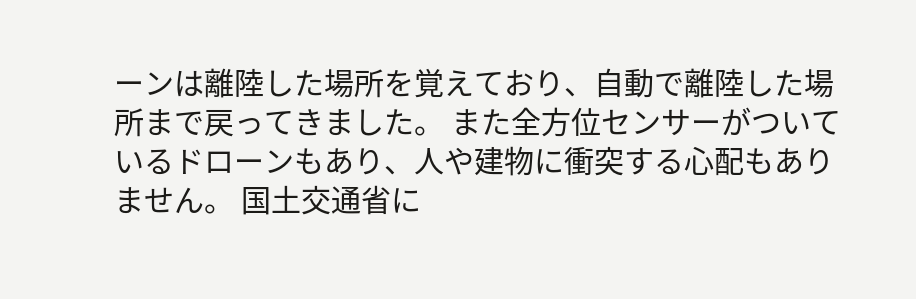ーンは離陸した場所を覚えており、自動で離陸した場所まで戻ってきました。 また全方位センサーがついているドローンもあり、人や建物に衝突する心配もありません。 国土交通省に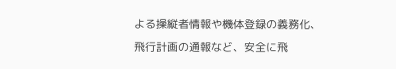よる操縦者情報や機体登録の義務化、飛行計画の通報など、安全に飛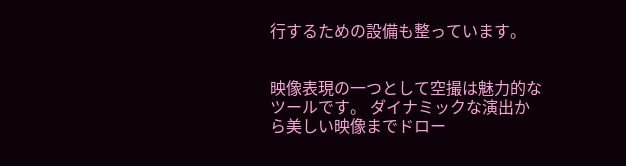行するための設備も整っています。


映像表現の一つとして空撮は魅力的なツールです。 ダイナミックな演出から美しい映像までドロー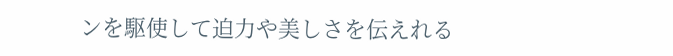ンを駆使して迫力や美しさを伝えれる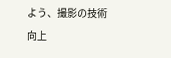よう、撮影の技術向上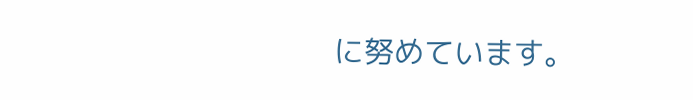に努めています。